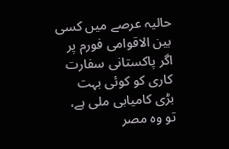حالیہ عرصے میں کسی بین الاقوامی فورم پر اگر پاکستانی سفارت کاری کو کوئی بہت بڑی کامیابی ملی ہے، تو وہ مصر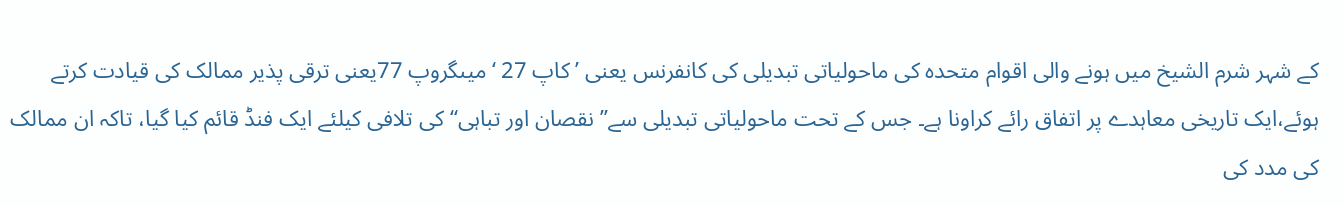کے شہر شرم الشیخ میں ہونے والی اقوام متحدہ کی ماحولیاتی تبدیلی کی کانفرنس یعنی ’ کاپ 27 ‘میںگروپ 77یعنی ترقی پذیر ممالک کی قیادت کرتے ہوئے،ایک تاریخی معاہدے پر اتفاق رائے کراونا ہے۔ جس کے تحت ماحولیاتی تبدیلی سے’’ نقصان اور تباہی‘‘ کی تلافی کیلئے ایک فنڈ قائم کیا گیا، تاکہ ان ممالک کی مدد کی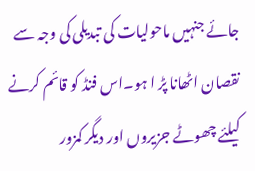جائے جنہیں ماحولیات کی تبدیلی کی وجہ سے نقصان اٹھانا پڑ ا ہو۔اس فنڈ کو قائم کرنے کیلئے چھوٹے جزیروں اور دیگر کمزور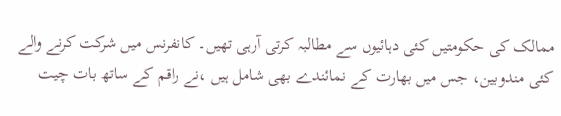ممالک کی حکومتیں کئی دہائیوں سے مطالبہ کرتی آرہی تھیں۔ کانفرنس میں شرکت کرنے والے کئی مندوبین، جس میں بھارت کے نمائندے بھی شامل ہیں ،نے راقم کے ساتھ بات چیت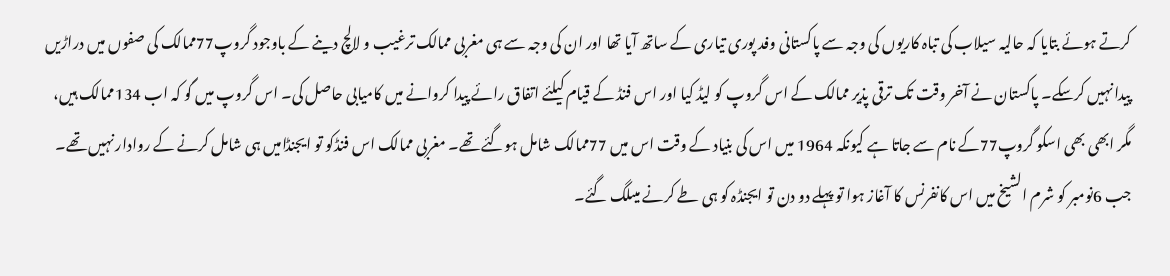کرتے ہوئے بتایا کہ حالیہ سیلاب کی تباہ کاریوں کی وجہ سے پاکستانی وفد پوری تیاری کے ساتھ آیا تھا اور ان کی وجہ سے ہی مغربی ممالک ترغیب و لالچ دینے کے باوجود گروپ77ممالک کی صفوں میں دراڑیں پیدا نہیں کرسکے۔ پاکستان نے آخر وقت تک ترقی پذیر ممالک کے اس گروپ کو لیڈ کیا اور اس فنڈ کے قیام کیلئے اتفاق رائے پیدا کروانے میں کامیابی حاصل کی۔ اس گروپ میں گو کہ اب 134ممالک ہیں، مگر ابھی بھی اسکو گروپ77کے نام سے جاتا ہے کیونکہ 1964 میں اس کی بنیاد کے وقت اس میں 77ممالک شامل ہوگئے تھے۔ مغربی ممالک اس فنڈکو تو ایجنڈامیں ہی شامل کرنے کے روادار نہیں تھے۔ جب 6نومبر کو شرم الشیخ میں اس کانفرنس کا آغاز ہوا تو پہلے دو دن تو ایجنڈہ کو ہی طے کرنے میںلگ گئے۔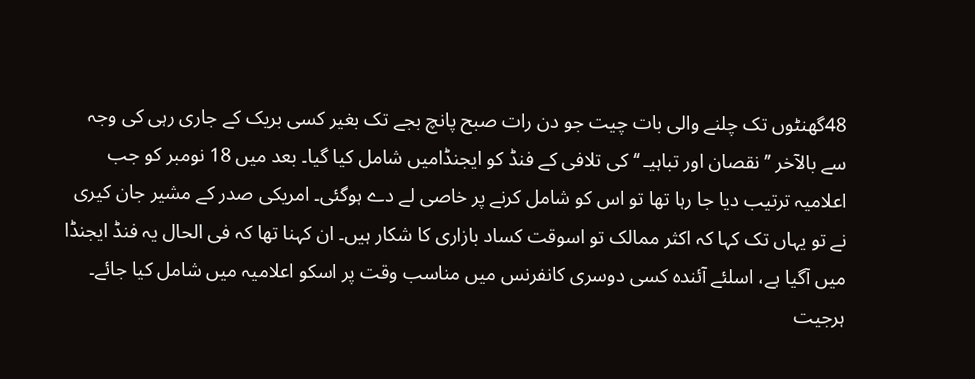48گھنٹوں تک چلنے والی بات چیت جو دن رات صبح پانچ بجے تک بغیر کسی بریک کے جاری رہی کی وجہ سے بالآخر ’’نقصان اور تباہیـ ‘‘ کی تلافی کے فنڈ کو ایجنڈامیں شامل کیا گیا۔ بعد میں 18 نومبر کو جب اعلامیہ ترتیب دیا جا رہا تھا تو اس کو شامل کرنے پر خاصی لے دے ہوگئی۔ امریکی صدر کے مشیر جان کیری نے تو یہاں تک کہا کہ اکثر ممالک تو اسوقت کساد بازاری کا شکار ہیں۔ ان کہنا تھا کہ فی الحال یہ فنڈ ایجنڈا میں آگیا ہے، اسلئے آئندہ کسی دوسری کانفرنس میں مناسب وقت پر اسکو اعلامیہ میں شامل کیا جائے۔ ہرجیت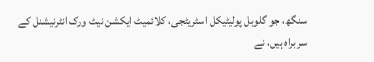سنگھ، جو گلوبل پولیٹیکل اسٹریٹجی، کلائمیٹ ایکشن نیٹ ورک انٹرنیشنل کے سربراہ ہیں، نے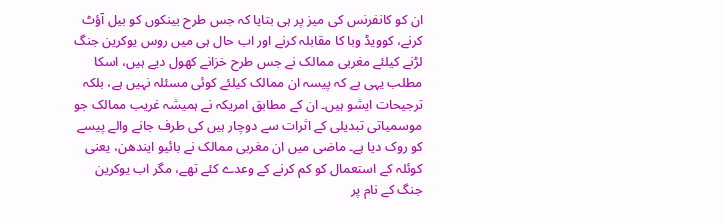ان کو کانفرنس کی میز پر ہی بتایا کہ جس طرح بینکوں کو بیل آؤٹ کرنے، کوویڈ وبا کا مقابلہ کرنے اور اب حال ہی میں روس یوکرین جنگ لڑنے کیلئے مغربی ممالک نے جس طرح خزانے کھول دیے ہیں، اسکا مطلب یہی ہے کہ پیسہ ان ممالک کیلئے کوئی مسئلہ نہیں ہے، بلکہ ترجیحات ایشو ہیں۔ ان کے مطابق امریکہ نے ہمیشہ غریب ممالک جو موسمیاتی تبدیلی کے اثرات سے دوچار ہیں کی طرف جانے والے پیسے کو روک دیا ہے۔ ماضی میں ان مغربی ممالک نے بائیو ایندھن، یعنی کوئلہ کے استعمال کو کم کرنے کے وعدے کئے تھے، مگر اب یوکرین جنگ کے نام پر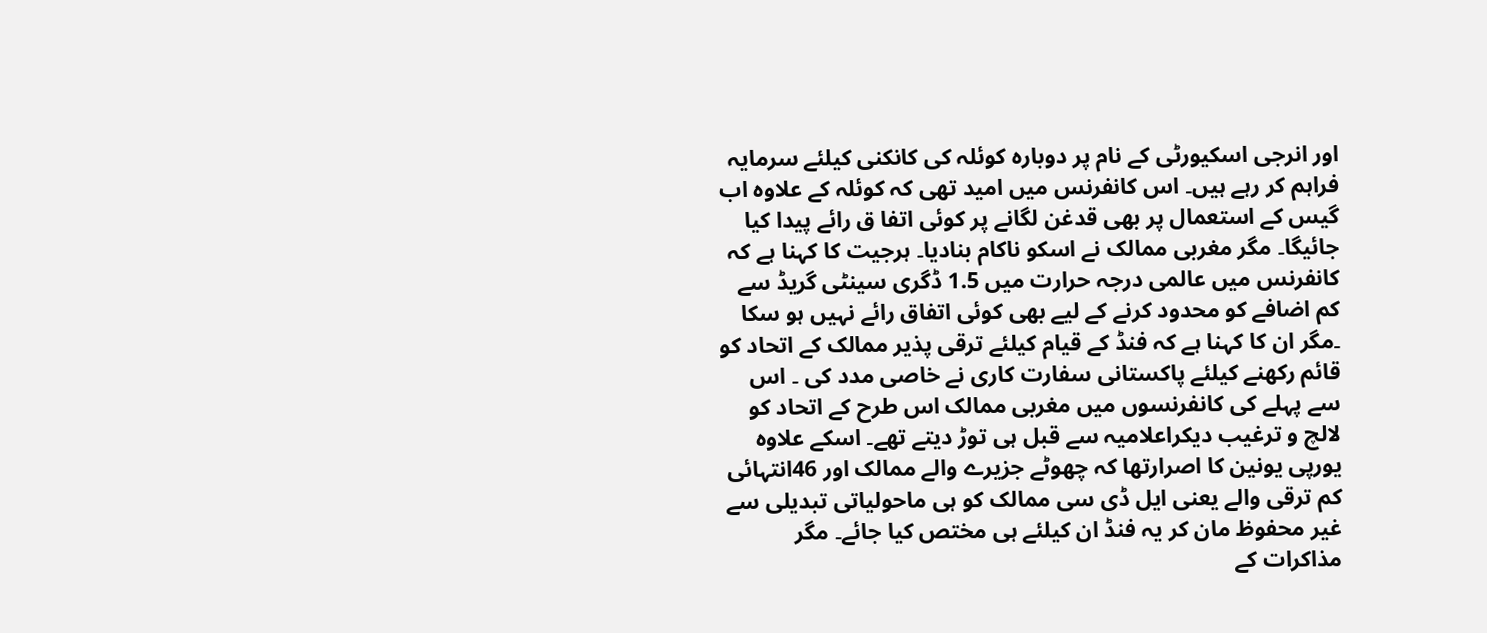اور انرجی اسکیورٹی کے نام پر دوبارہ کوئلہ کی کانکنی کیلئے سرمایہ فراہم کر رہے ہیں۔ اس کانفرنس میں امید تھی کہ کوئلہ کے علاوہ اب گیس کے استعمال پر بھی قدغن لگانے پر کوئی اتفا ق رائے پیدا کیا جائیگا۔ مگر مغربی ممالک نے اسکو ناکام بنادیا۔ ہرجیت کا کہنا ہے کہ کانفرنس میں عالمی درجہ حرارت میں 1.5 ڈگری سینٹی گریڈ سے کم اضافے کو محدود کرنے کے لیے بھی کوئی اتفاق رائے نہیں ہو سکا ۔مگر ان کا کہنا ہے کہ فنڈ کے قیام کیلئے ترقی پذیر ممالک کے اتحاد کو قائم رکھنے کیلئے پاکستانی سفارت کاری نے خاصی مدد کی ۔ اس سے پہلے کی کانفرنسوں میں مغربی ممالک اس طرح کے اتحاد کو لالچ و ترغیب دیکراعلامیہ سے قبل ہی توڑ دیتے تھے۔ اسکے علاوہ یورپی یونین کا اصرارتھا کہ چھوٹے جزیرے والے ممالک اور 46انتہائی کم ترقی والے یعنی ایل ڈی سی ممالک کو ہی ماحولیاتی تبدیلی سے غیر محفوظ مان کر یہ فنڈ ان کیلئے ہی مختص کیا جائے۔ مگر مذاکرات کے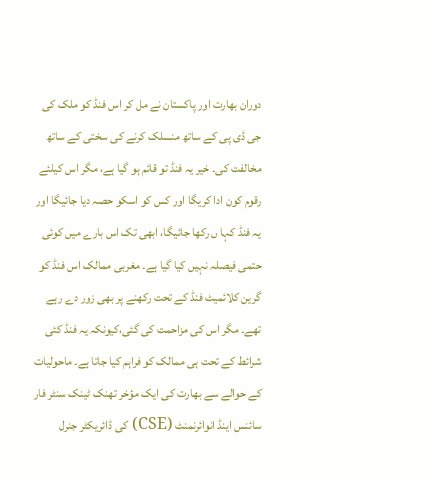دوران بھارت اور پاکستان نے مل کر اس فنڈ کو ملک کی جی ڈی پی کے ساتھ منسلک کرنے کی سختی کے ساتھ مخالفت کی۔ خیر یہ فنڈ تو قائم ہو گیا ہے، مگر اس کیلئے رقوم کون ادا کریگا اور کس کو اسکو حصہ دیا جائیگا اور یہ فنڈ کہا ں رکھا جائیگا، ابھی تک اس بارے میں کوئی حتمی فیصلہ نہیں کیا گیا ہے۔ مغربی ممالک اس فنڈ کو گرین کلائمیٹ فنڈ کے تحت رکھنے پر بھی زور دے رہے تھے۔ مگر اس کی مزاحمت کی گئی،کیونکہ یہ فنڈ کئی شرائط کے تحت ہی ممالک کو فراہم کیا جاتا ہے۔ ماحولیات کے حوالے سے بھارت کی ایک مؤخر تھنک ٹینک سنٹر فار سائنس اینڈ انوائرنمنٹ (CSE) کی ڈائریکٹر جنرل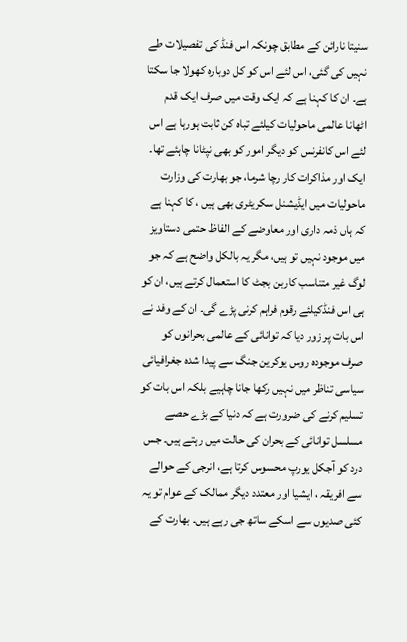سنیتا نارائن کے مطابق چونکہ اس فنڈ کی تفصیلات طے نہیں کی گئی، اس لئے اس کو کل دوبارہ کھولا جا سکتا ہے۔ ان کا کہنا ہے کہ ایک وقت میں صرف ایک قدم اٹھانا عالمی ماحولیات کیلئے تباہ کن ثابت ہورہا ہے اس لئے اس کانفرنس کو دیگر امور کو بھی نپٹانا چاہئے تھا۔ ایک اور مذاکرات کار رچا شرما، جو بھارت کی وزارت ماحولیات میں ایڈیشنل سکریٹری بھی ہیں ، کا کہنا ہے کہ ہاں ذمہ داری اور معاوضے کے الفاظ حتمی دستاویز میں موجود نہیں تو ہیں، مگر یہ بالکل واضح ہے کہ جو لوگ غیر متناسب کاربن بجٹ کا استعمال کرتے ہیں، ان کو ہی اس فنڈکیلئے رقوم فراہم کرنی پڑے گی۔ ان کے وفد نے اس بات پر زور دیا کہ توانائی کے عالمی بحرانوں کو صرف موجودہ روس یوکرین جنگ سے پیدا شدہ جغرافیائی سیاسی تناظر میں نہیں رکھا جانا چاہیے بلکہ اس بات کو تسلیم کرنے کی ضرورت ہے کہ دنیا کے بڑے حصے مسلسل توانائی کے بحران کی حالت میں رہتے ہیں۔ جس درد کو آجکل یورپ محسوس کرتا ہے، انرجی کے حوالے سے افریقہ ، ایشیا اور معتدد دیگر ممالک کے عوام تو یہ کئی صدیوں سے اسکے ساتھ جی رہے ہیں۔ بھارت کے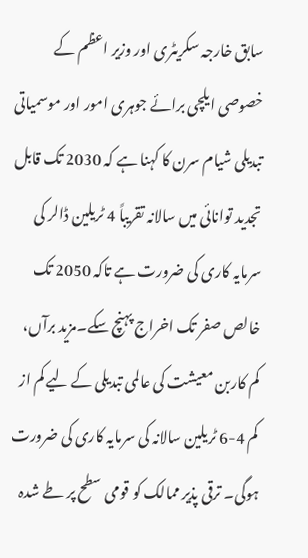سابق خارجہ سکریٹری اور وزیر اعظم کے خصوصی ایلچی برائے جوہری امور اور موسمیاتی تبدیلی شیام سرن کا کہنا ہے کہ 2030 تک قابل تجدید توانائی میں سالانہ تقریباً 4 ٹریلین ڈالر کی سرمایہ کاری کی ضرورت ہے تاکہ 2050 تک خالص صفر تک اخراج پہنچ سکے۔مزید برآں، کم کاربن معیشت کی عالمی تبدیلی کے لیے کم از کم 4-6 ٹریلین سالانہ کی سرمایہ کاری کی ضرورت ہوگی۔ ترقی پذیر ممالک کو قومی سطح پر طے شدہ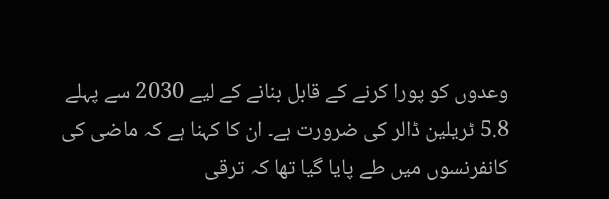وعدوں کو پورا کرنے کے قابل بنانے کے لیے 2030 سے پہلے 5.8 ٹریلین ڈالر کی ضرورت ہے۔ ان کا کہنا ہے کہ ماضی کی کانفرنسوں میں طے پایا گیا تھا کہ ترقی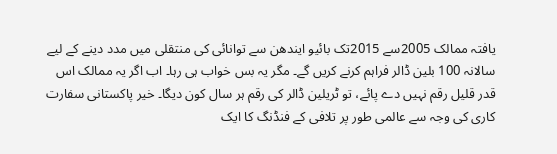یافتہ ممالک 2005سے 2015تک بائیو ایندھن سے توانائی کی منتقلی میں مدد دینے کے لیے سالانہ 100 بلین ڈالر فراہم کرنے کریں گے۔ مگر یہ بس خواب ہی رہا۔ اب اگر یہ ممالک اس قدر قلیل رقم نہیں دے پائے، تو ٹریلین ڈالر کی رقم ہر سال کون دیگا۔ خیر پاکستانی سفارت کاری کی وجہ سے عالمی طور پر تلافی کے فنڈنگ کا ایک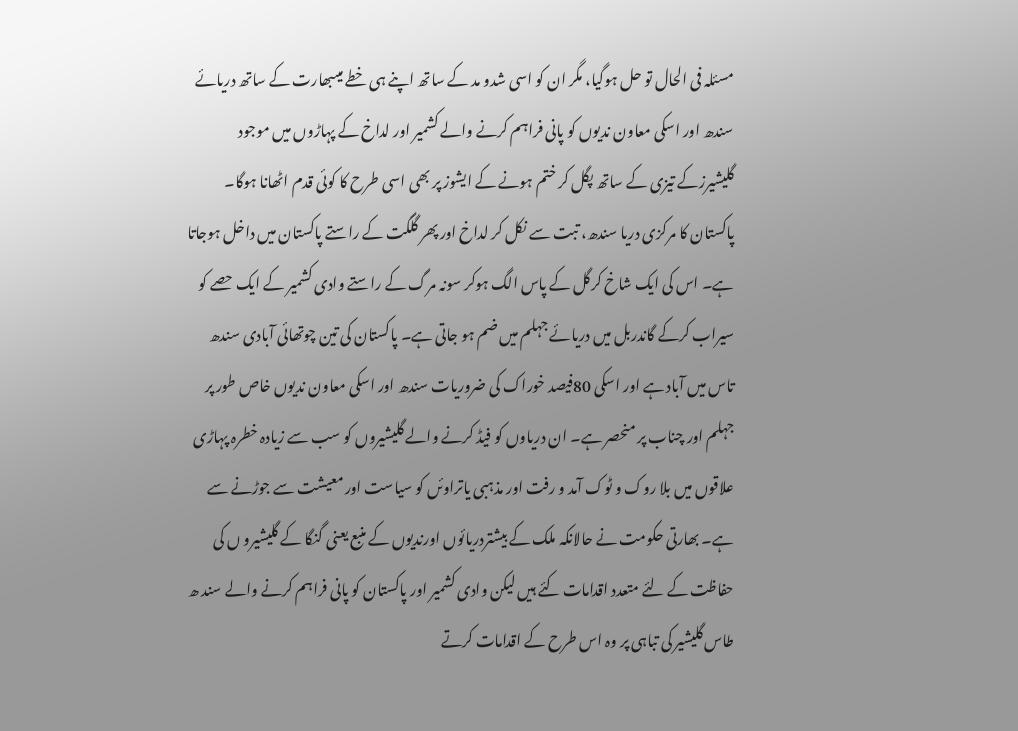مسئلہ فی الحال تو حل ہوگیا، مگر ان کو اسی شدو مد کے ساتھ اپنے ہی خطے میںبھارت کے ساتھ دریائے سندھ اور اسکی معاون ندیوں کو پانی فراہم کرنے والے کشمیر اور لداخ کے پہاڑوں میں موجود گلیشیرزکے تیزی کے ساتھ پگل کر ختم ہونے کے ایشوز پر بھی اسی طرح کا کوئی قدم اٹھانا ہوگا۔ پاکستان کا مرکزی دریا سندھ، تبت سے نکل کر لداخ اور پھر گلگت کے راستے پاکستان میں داخل ہوجاتا ہے۔ اس کی ایک شاخ کرگل کے پاس الگ ہوکر سونہ مرگ کے راستے وادی کشمیر کے ایک حصے کو سیراب کرکے گاندربل میں دریائے جہلم میں ضم ہو جاتی ہے۔ پاکستان کی تین چوتھائی آبادی سندھ تاس میں آباد ہے اور اسکی 80فیصد خوراک کی ضروریات سندھ اور اسکی معاون ندیوں خاص طور پر جہلم اور چناب پر منحصر ہے۔ ان دریاوں کو فیڈ کرنے والے گلیشیروں کو سب سے زیادہ خطرہ پہاڑی علاقوں میں بلا روک و ٹوک آمد و رفت اور مذہبی یاتراوئں کو سیاست اور معیشت سے جوڑنے سے ہے۔ بھارتی حکومت نے حالانکہ ملک کے بیشتردریائوں اورندیوں کے منبع یعنی گنگا کے گلیشیرو ں کی حفاظت کے لئے متعدد اقدامات کئے ہیں لیکن وادی کشمیر اور پاکستان کو پانی فراہم کرنے والے سند ھ طاس گلیشیر کی تباہی پر وہ اس طرح کے اقدامات کرتے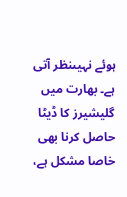ہوئے نہیںنظر آتی ہے۔ بھارت میں گلیشیرز کا ڈیٹا حاصل کرنا بھی خاصا مشکل ہے،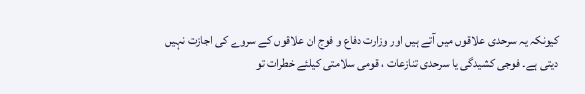کیونکہ یہ سرحدی علاقوں میں آتے ہیں اور وزارت دفاع و فوج ان علاقوں کے سروے کی اجازت نہیں دیتی ہے۔ فوجی کشیدگی یا سرحدی تنازعات ، قومی سلامتی کیلئے خطرات تو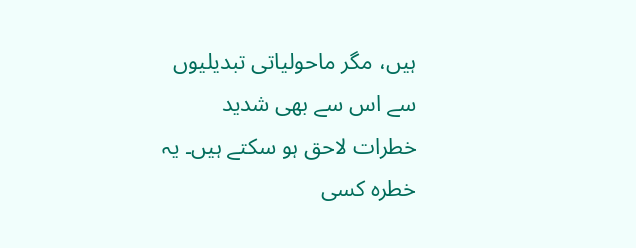ہیں، مگر ماحولیاتی تبدیلیوں سے اس سے بھی شدید خطرات لاحق ہو سکتے ہیں۔ یہ خطرہ کسی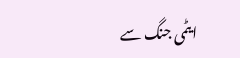ایٹمی جنگ سے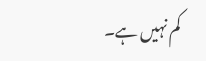کم نہیں ہے۔